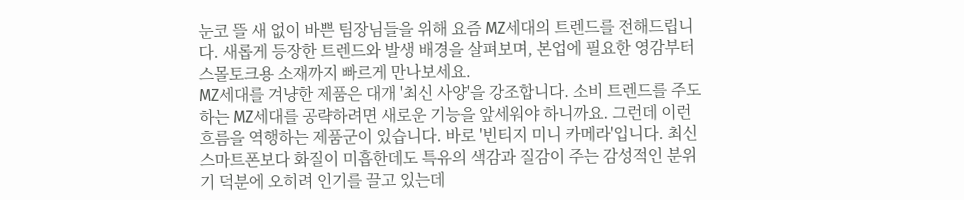눈코 뜰 새 없이 바쁜 팀장님들을 위해 요즘 MZ세대의 트렌드를 전해드립니다. 새롭게 등장한 트렌드와 발생 배경을 살펴보며, 본업에 필요한 영감부터 스몰토크용 소재까지 빠르게 만나보세요.
MZ세대를 겨냥한 제품은 대개 '최신 사양'을 강조합니다. 소비 트렌드를 주도하는 MZ세대를 공략하려면 새로운 기능을 앞세워야 하니까요. 그런데 이런 흐름을 역행하는 제품군이 있습니다. 바로 '빈티지 미니 카메라'입니다. 최신 스마트폰보다 화질이 미흡한데도 특유의 색감과 질감이 주는 감성적인 분위기 덕분에 오히려 인기를 끌고 있는데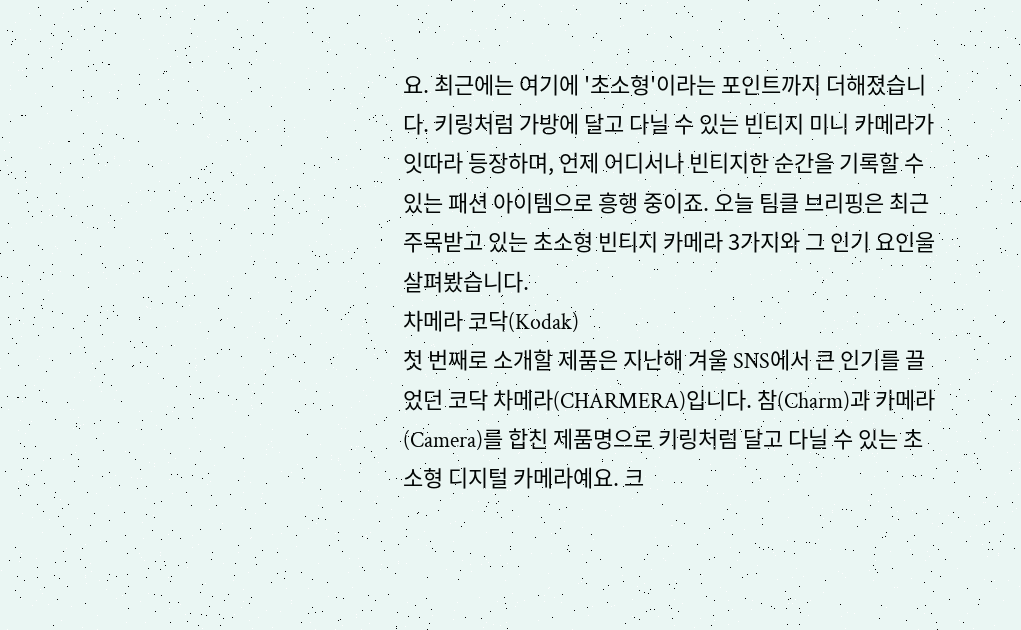요. 최근에는 여기에 '초소형'이라는 포인트까지 더해졌습니다. 키링처럼 가방에 달고 다닐 수 있는 빈티지 미니 카메라가 잇따라 등장하며, 언제 어디서나 빈티지한 순간을 기록할 수 있는 패션 아이템으로 흥행 중이죠. 오늘 팀클 브리핑은 최근 주목받고 있는 초소형 빈티지 카메라 3가지와 그 인기 요인을 살펴봤습니다.
차메라 코닥(Kodak)
첫 번째로 소개할 제품은 지난해 겨울 SNS에서 큰 인기를 끌었던 코닥 차메라(CHARMERA)입니다. 참(Charm)과 카메라(Camera)를 합친 제품명으로 키링처럼 달고 다닐 수 있는 초소형 디지털 카메라예요. 크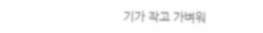기가 작고 가벼워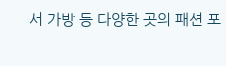서 가방 등 다양한 곳의 패션 포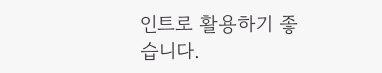인트로 활용하기 좋습니다.